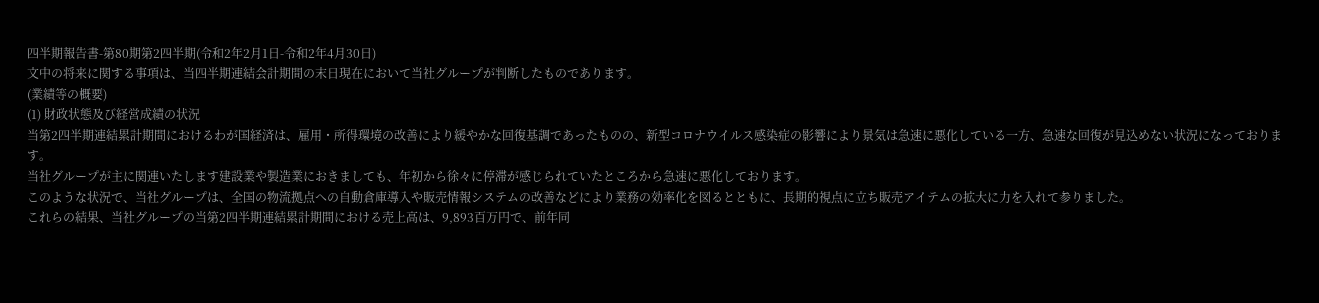四半期報告書-第80期第2四半期(令和2年2月1日-令和2年4月30日)
文中の将来に関する事項は、当四半期連結会計期間の末日現在において当社グループが判断したものであります。
(業績等の概要)
(1) 財政状態及び経営成績の状況
当第2四半期連結累計期間におけるわが国経済は、雇用・所得環境の改善により緩やかな回復基調であったものの、新型コロナウイルス感染症の影響により景気は急速に悪化している一方、急速な回復が見込めない状況になっております。
当社グループが主に関連いたします建設業や製造業におきましても、年初から徐々に停滞が感じられていたところから急速に悪化しております。
このような状況で、当社グループは、全国の物流拠点への自動倉庫導入や販売情報システムの改善などにより業務の効率化を図るとともに、長期的視点に立ち販売アイテムの拡大に力を入れて参りました。
これらの結果、当社グループの当第2四半期連結累計期間における売上高は、9,893百万円で、前年同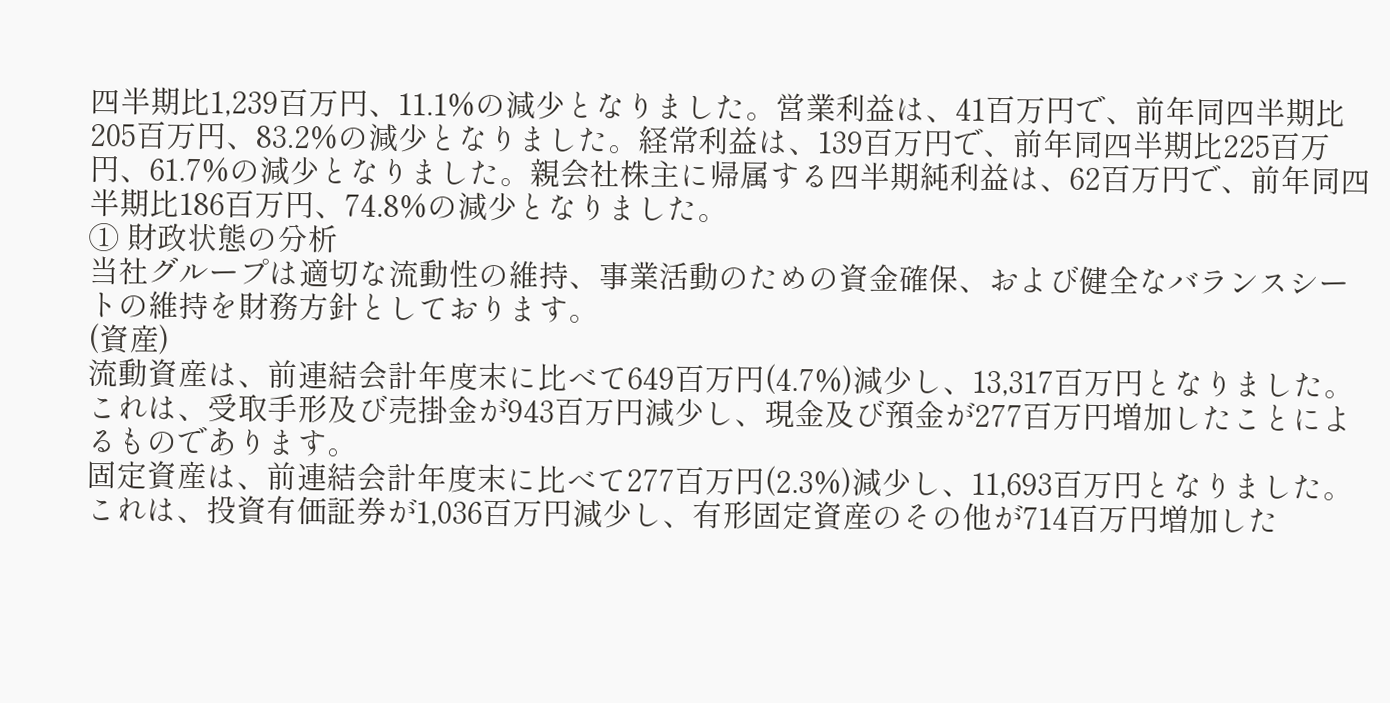四半期比1,239百万円、11.1%の減少となりました。営業利益は、41百万円で、前年同四半期比205百万円、83.2%の減少となりました。経常利益は、139百万円で、前年同四半期比225百万円、61.7%の減少となりました。親会社株主に帰属する四半期純利益は、62百万円で、前年同四半期比186百万円、74.8%の減少となりました。
① 財政状態の分析
当社グループは適切な流動性の維持、事業活動のための資金確保、および健全なバランスシートの維持を財務方針としております。
(資産)
流動資産は、前連結会計年度末に比べて649百万円(4.7%)減少し、13,317百万円となりました。これは、受取手形及び売掛金が943百万円減少し、現金及び預金が277百万円増加したことによるものであります。
固定資産は、前連結会計年度末に比べて277百万円(2.3%)減少し、11,693百万円となりました。これは、投資有価証券が1,036百万円減少し、有形固定資産のその他が714百万円増加した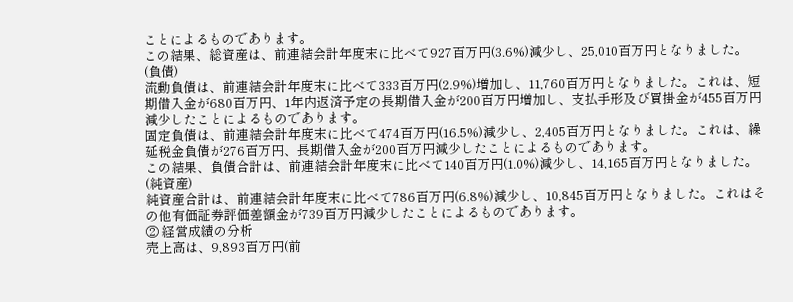ことによるものであります。
この結果、総資産は、前連結会計年度末に比べて927百万円(3.6%)減少し、25,010百万円となりました。
(負債)
流動負債は、前連結会計年度末に比べて333百万円(2.9%)増加し、11,760百万円となりました。これは、短期借入金が680百万円、1年内返済予定の長期借入金が200百万円増加し、支払手形及び買掛金が455百万円減少したことによるものであります。
固定負債は、前連結会計年度末に比べて474百万円(16.5%)減少し、2,405百万円となりました。これは、繰延税金負債が276百万円、長期借入金が200百万円減少したことによるものであります。
この結果、負債合計は、前連結会計年度末に比べて140百万円(1.0%)減少し、14,165百万円となりました。
(純資産)
純資産合計は、前連結会計年度末に比べて786百万円(6.8%)減少し、10,845百万円となりました。これはその他有価証券評価差額金が739百万円減少したことによるものであります。
② 経営成績の分析
売上高は、9,893百万円(前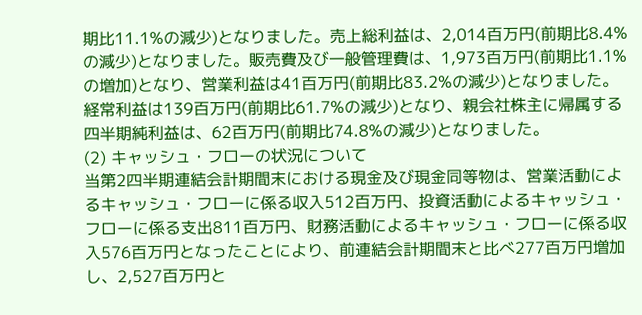期比11.1%の減少)となりました。売上総利益は、2,014百万円(前期比8.4%の減少)となりました。販売費及び一般管理費は、1,973百万円(前期比1.1%の増加)となり、営業利益は41百万円(前期比83.2%の減少)となりました。経常利益は139百万円(前期比61.7%の減少)となり、親会社株主に帰属する四半期純利益は、62百万円(前期比74.8%の減少)となりました。
(2) キャッシュ・フローの状況について
当第2四半期連結会計期間末における現金及び現金同等物は、営業活動によるキャッシュ・フローに係る収入512百万円、投資活動によるキャッシュ・フローに係る支出811百万円、財務活動によるキャッシュ・フローに係る収入576百万円となったことにより、前連結会計期間末と比べ277百万円増加し、2,527百万円と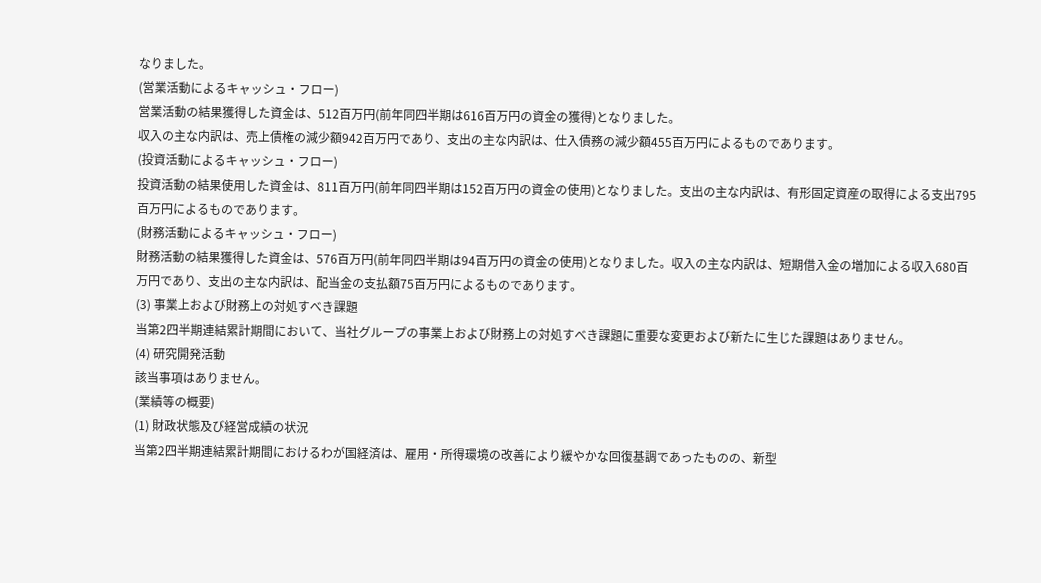なりました。
(営業活動によるキャッシュ・フロー)
営業活動の結果獲得した資金は、512百万円(前年同四半期は616百万円の資金の獲得)となりました。
収入の主な内訳は、売上債権の減少額942百万円であり、支出の主な内訳は、仕入債務の減少額455百万円によるものであります。
(投資活動によるキャッシュ・フロー)
投資活動の結果使用した資金は、811百万円(前年同四半期は152百万円の資金の使用)となりました。支出の主な内訳は、有形固定資産の取得による支出795百万円によるものであります。
(財務活動によるキャッシュ・フロー)
財務活動の結果獲得した資金は、576百万円(前年同四半期は94百万円の資金の使用)となりました。収入の主な内訳は、短期借入金の増加による収入680百万円であり、支出の主な内訳は、配当金の支払額75百万円によるものであります。
(3) 事業上および財務上の対処すべき課題
当第2四半期連結累計期間において、当社グループの事業上および財務上の対処すべき課題に重要な変更および新たに生じた課題はありません。
(4) 研究開発活動
該当事項はありません。
(業績等の概要)
(1) 財政状態及び経営成績の状況
当第2四半期連結累計期間におけるわが国経済は、雇用・所得環境の改善により緩やかな回復基調であったものの、新型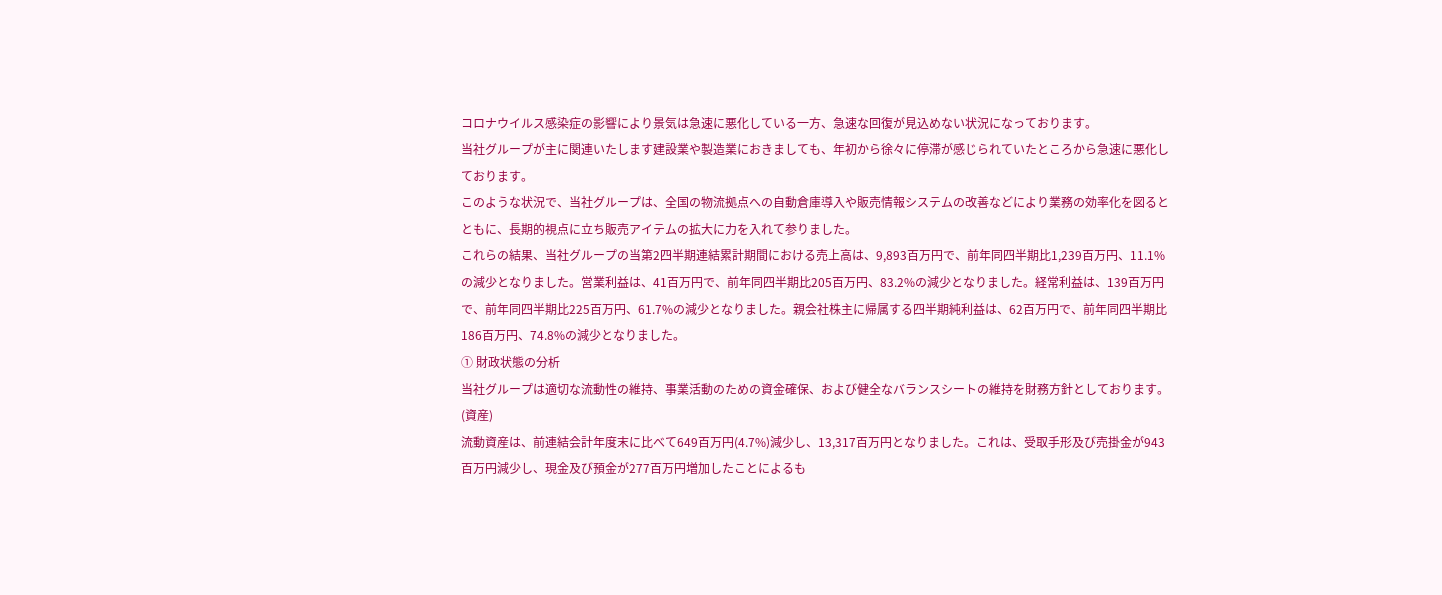コロナウイルス感染症の影響により景気は急速に悪化している一方、急速な回復が見込めない状況になっております。
当社グループが主に関連いたします建設業や製造業におきましても、年初から徐々に停滞が感じられていたところから急速に悪化しております。
このような状況で、当社グループは、全国の物流拠点への自動倉庫導入や販売情報システムの改善などにより業務の効率化を図るとともに、長期的視点に立ち販売アイテムの拡大に力を入れて参りました。
これらの結果、当社グループの当第2四半期連結累計期間における売上高は、9,893百万円で、前年同四半期比1,239百万円、11.1%の減少となりました。営業利益は、41百万円で、前年同四半期比205百万円、83.2%の減少となりました。経常利益は、139百万円で、前年同四半期比225百万円、61.7%の減少となりました。親会社株主に帰属する四半期純利益は、62百万円で、前年同四半期比186百万円、74.8%の減少となりました。
① 財政状態の分析
当社グループは適切な流動性の維持、事業活動のための資金確保、および健全なバランスシートの維持を財務方針としております。
(資産)
流動資産は、前連結会計年度末に比べて649百万円(4.7%)減少し、13,317百万円となりました。これは、受取手形及び売掛金が943百万円減少し、現金及び預金が277百万円増加したことによるも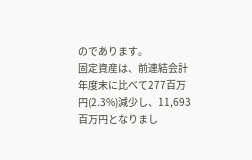のであります。
固定資産は、前連結会計年度末に比べて277百万円(2.3%)減少し、11,693百万円となりまし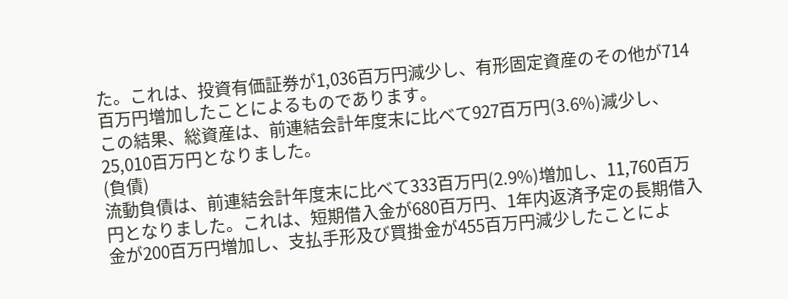た。これは、投資有価証券が1,036百万円減少し、有形固定資産のその他が714百万円増加したことによるものであります。
この結果、総資産は、前連結会計年度末に比べて927百万円(3.6%)減少し、25,010百万円となりました。
(負債)
流動負債は、前連結会計年度末に比べて333百万円(2.9%)増加し、11,760百万円となりました。これは、短期借入金が680百万円、1年内返済予定の長期借入金が200百万円増加し、支払手形及び買掛金が455百万円減少したことによ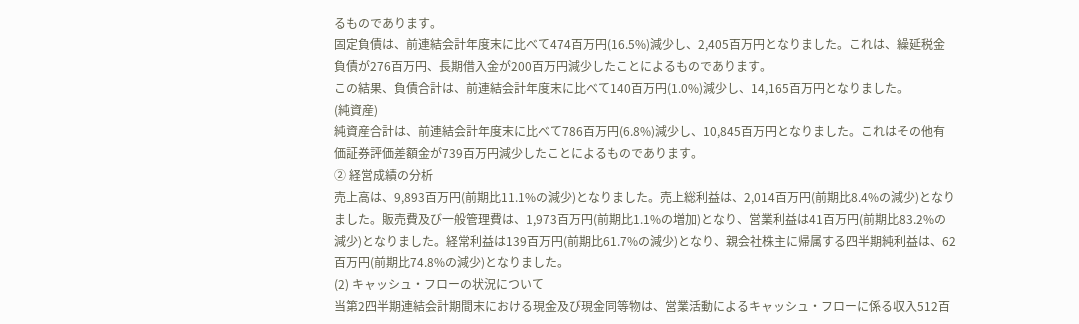るものであります。
固定負債は、前連結会計年度末に比べて474百万円(16.5%)減少し、2,405百万円となりました。これは、繰延税金負債が276百万円、長期借入金が200百万円減少したことによるものであります。
この結果、負債合計は、前連結会計年度末に比べて140百万円(1.0%)減少し、14,165百万円となりました。
(純資産)
純資産合計は、前連結会計年度末に比べて786百万円(6.8%)減少し、10,845百万円となりました。これはその他有価証券評価差額金が739百万円減少したことによるものであります。
② 経営成績の分析
売上高は、9,893百万円(前期比11.1%の減少)となりました。売上総利益は、2,014百万円(前期比8.4%の減少)となりました。販売費及び一般管理費は、1,973百万円(前期比1.1%の増加)となり、営業利益は41百万円(前期比83.2%の減少)となりました。経常利益は139百万円(前期比61.7%の減少)となり、親会社株主に帰属する四半期純利益は、62百万円(前期比74.8%の減少)となりました。
(2) キャッシュ・フローの状況について
当第2四半期連結会計期間末における現金及び現金同等物は、営業活動によるキャッシュ・フローに係る収入512百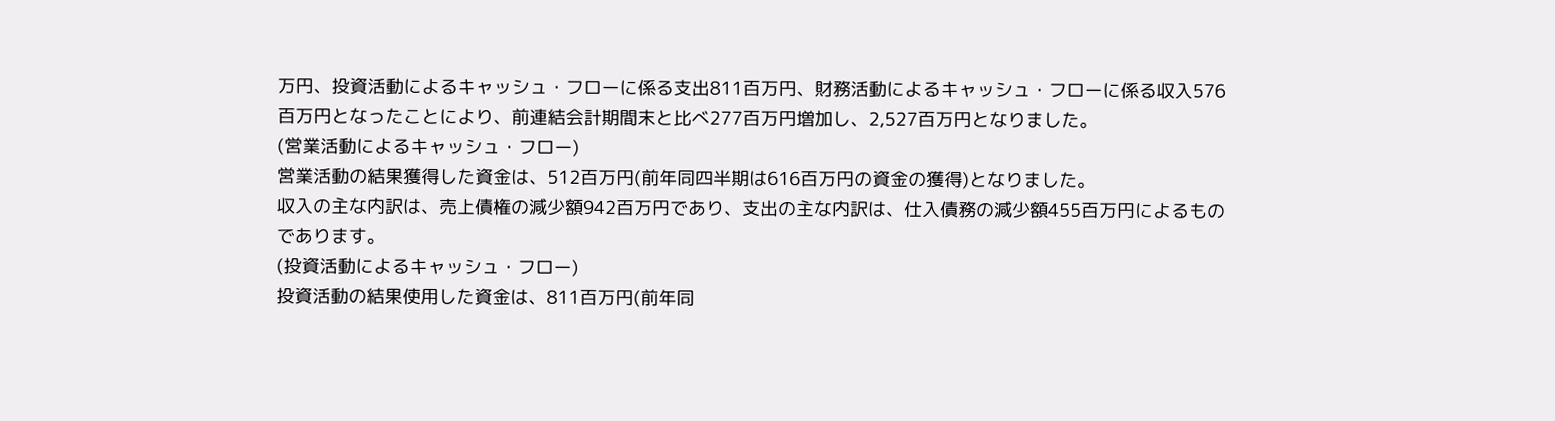万円、投資活動によるキャッシュ・フローに係る支出811百万円、財務活動によるキャッシュ・フローに係る収入576百万円となったことにより、前連結会計期間末と比べ277百万円増加し、2,527百万円となりました。
(営業活動によるキャッシュ・フロー)
営業活動の結果獲得した資金は、512百万円(前年同四半期は616百万円の資金の獲得)となりました。
収入の主な内訳は、売上債権の減少額942百万円であり、支出の主な内訳は、仕入債務の減少額455百万円によるものであります。
(投資活動によるキャッシュ・フロー)
投資活動の結果使用した資金は、811百万円(前年同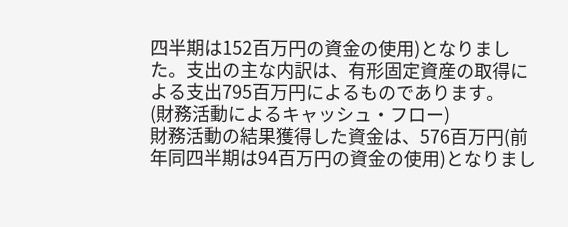四半期は152百万円の資金の使用)となりました。支出の主な内訳は、有形固定資産の取得による支出795百万円によるものであります。
(財務活動によるキャッシュ・フロー)
財務活動の結果獲得した資金は、576百万円(前年同四半期は94百万円の資金の使用)となりまし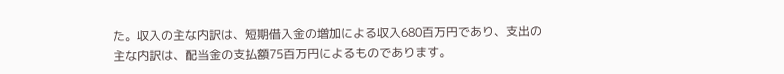た。収入の主な内訳は、短期借入金の増加による収入680百万円であり、支出の主な内訳は、配当金の支払額75百万円によるものであります。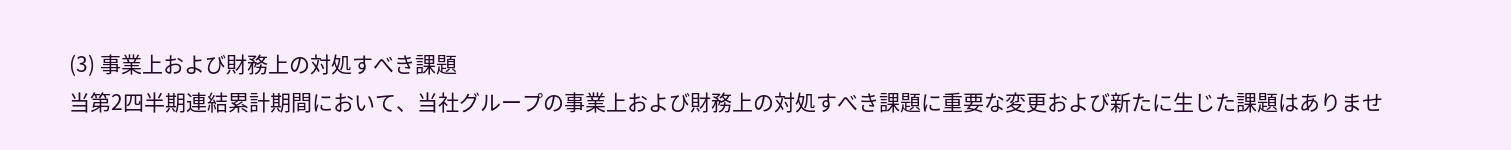(3) 事業上および財務上の対処すべき課題
当第2四半期連結累計期間において、当社グループの事業上および財務上の対処すべき課題に重要な変更および新たに生じた課題はありませ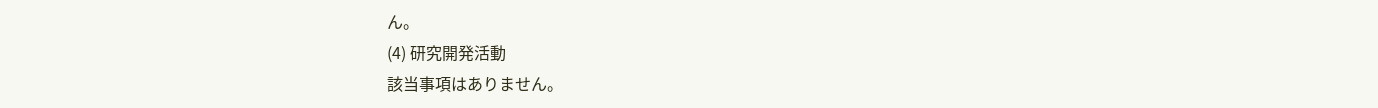ん。
(4) 研究開発活動
該当事項はありません。